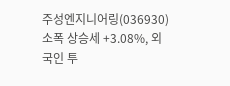주성엔지니어링(036930) 소폭 상승세 +3.08%, 외국인 투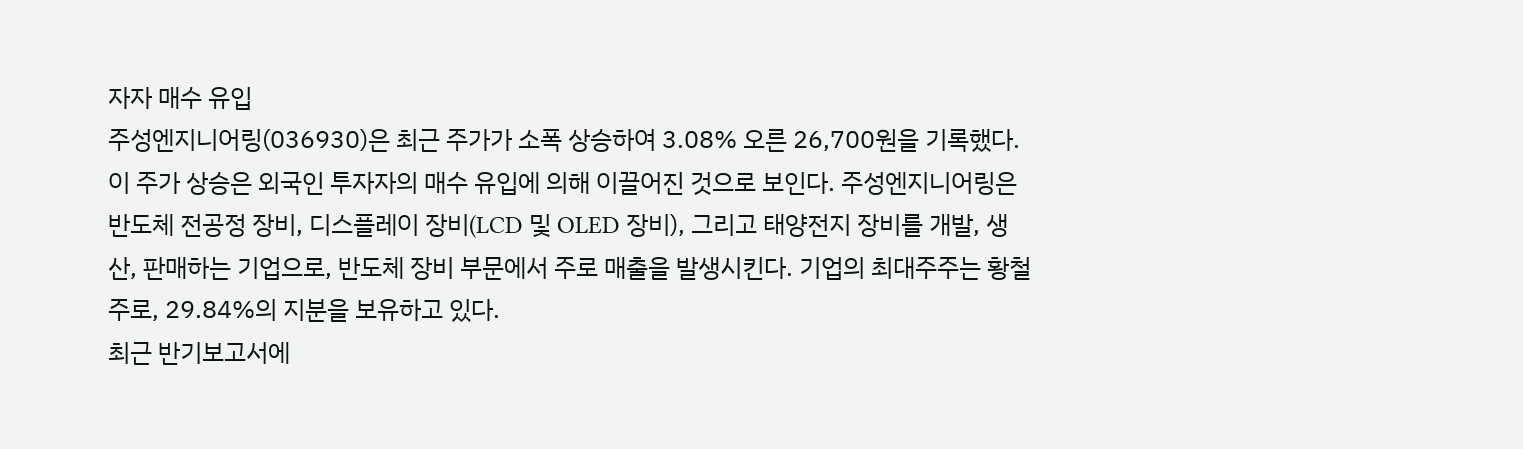자자 매수 유입
주성엔지니어링(036930)은 최근 주가가 소폭 상승하여 3.08% 오른 26,700원을 기록했다. 이 주가 상승은 외국인 투자자의 매수 유입에 의해 이끌어진 것으로 보인다. 주성엔지니어링은 반도체 전공정 장비, 디스플레이 장비(LCD 및 OLED 장비), 그리고 태양전지 장비를 개발, 생산, 판매하는 기업으로, 반도체 장비 부문에서 주로 매출을 발생시킨다. 기업의 최대주주는 황철주로, 29.84%의 지분을 보유하고 있다.
최근 반기보고서에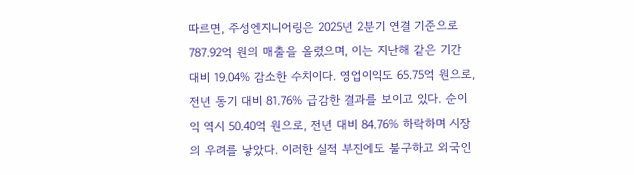따르면, 주성엔지니어링은 2025년 2분기 연결 기준으로 787.92억 원의 매출을 올렸으며, 이는 지난해 같은 기간 대비 19.04% 감소한 수치이다. 영업이익도 65.75억 원으로, 전년 동기 대비 81.76% 급감한 결과를 보이고 있다. 순이익 역시 50.40억 원으로, 전년 대비 84.76% 하락하며 시장의 우려를 낳았다. 이러한 실적 부진에도 불구하고 외국인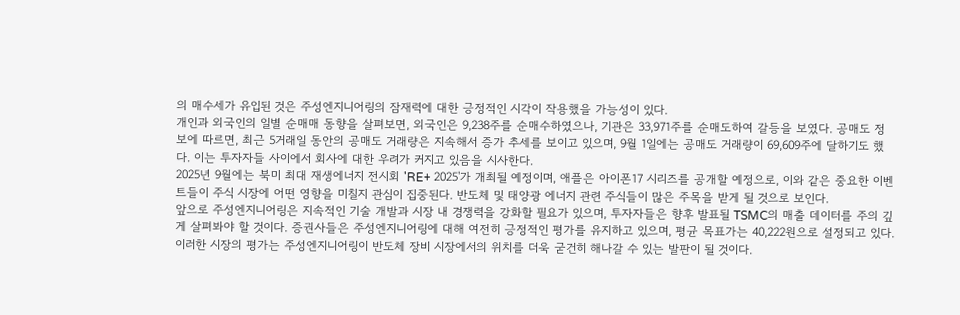의 매수세가 유입된 것은 주성엔지니어링의 잠재력에 대한 긍정적인 시각이 작용했을 가능성이 있다.
개인과 외국인의 일별 순매매 동향을 살펴보면, 외국인은 9,238주를 순매수하였으나, 기관은 33,971주를 순매도하여 갈등을 보였다. 공매도 정보에 따르면, 최근 5거래일 동안의 공매도 거래량은 지속해서 증가 추세를 보이고 있으며, 9월 1일에는 공매도 거래량이 69,609주에 달하기도 했다. 이는 투자자들 사이에서 회사에 대한 우려가 커지고 있음을 시사한다.
2025년 9월에는 북미 최대 재생에너지 전시회 'RE+ 2025'가 개최될 예정이며, 애플은 아이폰17 시리즈를 공개할 예정으로, 이와 같은 중요한 이벤트들이 주식 시장에 어떤 영향을 미칠지 관심이 집중된다. 반도체 및 태양광 에너지 관련 주식들이 많은 주목을 받게 될 것으로 보인다.
앞으로 주성엔지니어링은 지속적인 기술 개발과 시장 내 경쟁력을 강화할 필요가 있으며, 투자자들은 향후 발표될 TSMC의 매출 데이터를 주의 깊게 살펴봐야 할 것이다. 증권사들은 주성엔지니어링에 대해 여전히 긍정적인 평가를 유지하고 있으며, 평균 목표가는 40,222원으로 설정되고 있다. 이러한 시장의 평가는 주성엔지니어링이 반도체 장비 시장에서의 위치를 더욱 굳건히 해나갈 수 있는 발판이 될 것이다.